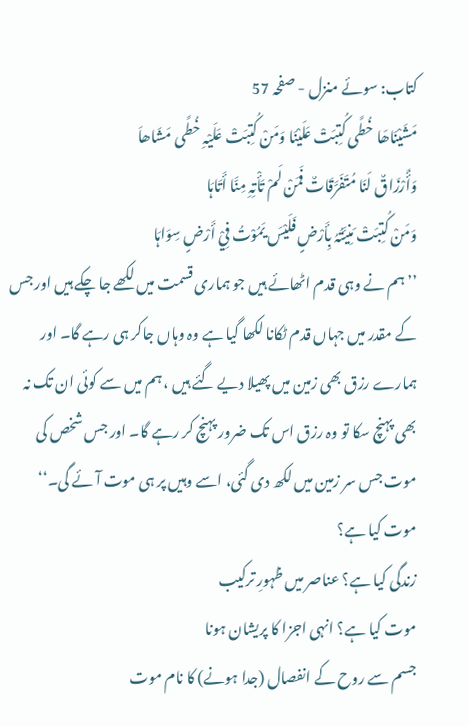کتاب: سوئے منزل - صفحہ 57
مَشَیْنَاھَا خُطًی کُتِبَتْ عَلَیْنَا وَمَنْ کُتِبَتْ عَلَیْہِ خُطًی مَشَاھاَ
وَأَٔرْزَاقٌ لَنَا مُتَفَرَّقَاتٌ فَمَنْ لَمْ تَأْتِہِ مِنَّا أَتَاہَا
وَمَنْ کُتِبَتْ مَنِیَّتُہُ بِأَرْضٍ فَلَیْسَ یَمُوْتُ فِيْ أَرْضٍ سِوَاہَا
’’ہم نے وہی قدم اٹھائے ہیں جو ہماری قسمت میں لکھے جا چکے ہیں اور جس کے مقدر میں جہاں قدم ٹکانا لکھا گیا ہے وہ وہاں جاکر ہی رہے گا۔ اور ہمارے رزق بھی زمین میں پھیلا دیے گئے ہیں ، ہم میں سے کوئی ان تک نہ بھی پہنچ سکا تو وہ رزق اس تک ضرور پہنچ کر رہے گا۔ اور جس شخص کی موت جس سر زمین میں لکھ دی گئی، اسے وہیں پر ہی موت آئے گی۔‘‘
موت کیا ہے؟
زندگی کیا ہے؟ عناصر میں ظہورِ ترکیب
موت کیا ہے؟ انہی اجزا کا پریشان ہونا
جسم سے روح کے انفصال (جدا ہونے) کا نام موت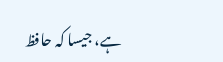ہے، جیسا کہ حافظ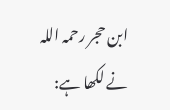ابن حجر رحمہ اللہ نے لکھا ہے: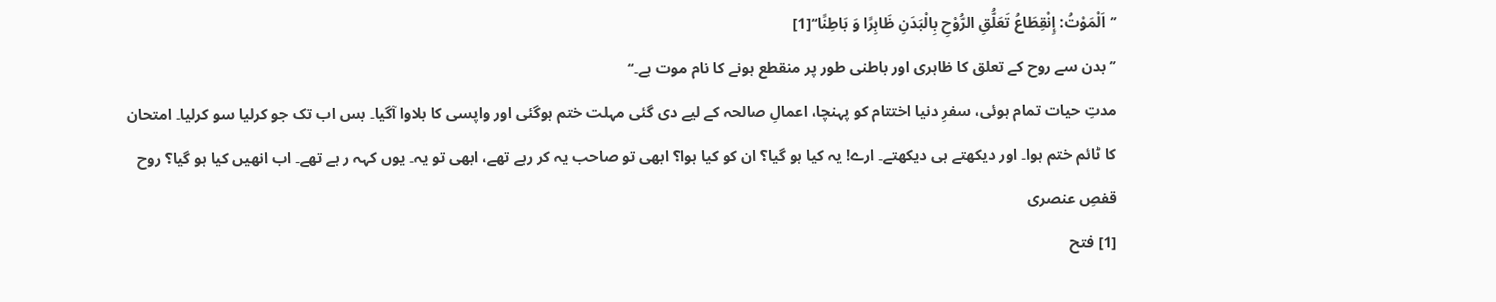’’اَلْمَوْتُ: إِنْقِطَاعُ تَعَلُّقِ الرُّوْحِ بِالْبَدَنِ ظَاہِرًا وَ بَاطِنًا‘‘[1]
’’بدن سے روح کے تعلق کا ظاہری اور باطنی طور پر منقطع ہونے کا نام موت ہے۔‘‘
مدتِ حیات تمام ہوئی، سفرِ دنیا اختتام کو پہنچا، اعمالِ صالحہ کے لیے دی گئی مہلت ختم ہوگئی اور واپسی کا بلاوا آگیا۔ بس اب تک جو کرلیا سو کرلیا۔ امتحان کا ٹائم ختم ہوا۔ اور دیکھتے ہی دیکھتے۔ ارے! یہ کیا ہو گیا؟ ان کو کیا ہوا؟ ابھی تو صاحب یہ کر رہے تھے، ابھی تو یہ۔ یوں کہہ ر ہے تھے۔ اب انھیں کیا ہو گیا؟ روح قفصِ عنصری
[1] فتح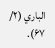الباري (۲/ ۶۷).